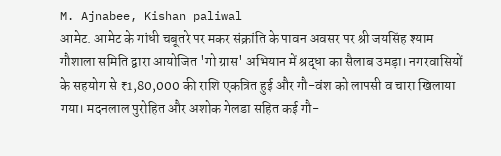M. Ajnabee, Kishan paliwal
आमेट. आमेट के गांधी चबूतरे पर मकर संक्रांति के पावन अवसर पर श्री जयसिंह श्याम गौशाला समिति द्वारा आयोजित 'गो ग्रास' अभियान में श्रद्धा का सैलाब उमड़ा। नगरवासियों के सहयोग से ₹1,80,000 की राशि एकत्रित हुई और गौ-वंश को लापसी व चारा खिलाया गया। मदनलाल पुरोहित और अशोक गेलडा सहित कई गौ-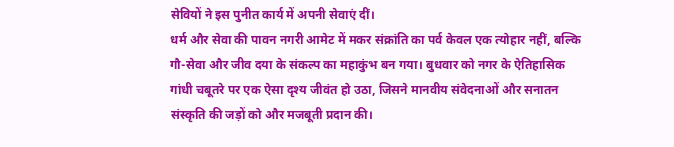सेवियों ने इस पुनीत कार्य में अपनी सेवाएं दीं।
धर्म और सेवा की पावन नगरी आमेट में मकर संक्रांति का पर्व केवल एक त्योहार नहीं, बल्कि गौ-सेवा और जीव दया के संकल्प का महाकुंभ बन गया। बुधवार को नगर के ऐतिहासिक गांधी चबूतरे पर एक ऐसा दृश्य जीवंत हो उठा, जिसने मानवीय संवेदनाओं और सनातन संस्कृति की जड़ों को और मजबूती प्रदान की।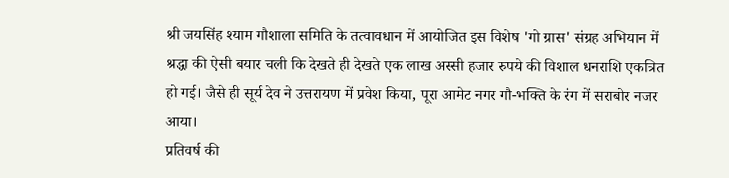श्री जयसिंह श्याम गौशाला समिति के तत्वावधान में आयोजित इस विशेष 'गो ग्रास' संग्रह अभियान में श्रद्धा की ऐसी बयार चली कि देखते ही देखते एक लाख अस्सी हजार रुपये की विशाल धनराशि एकत्रित हो गई। जैसे ही सूर्य देव ने उत्तरायण में प्रवेश किया, पूरा आमेट नगर गौ-भक्ति के रंग में सराबोर नजर आया।
प्रतिवर्ष की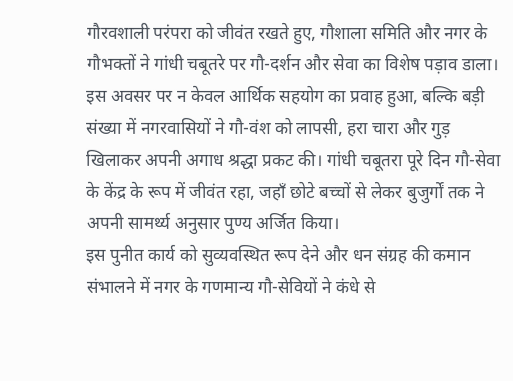गौरवशाली परंपरा को जीवंत रखते हुए, गौशाला समिति और नगर के गौभक्तों ने गांधी चबूतरे पर गौ-दर्शन और सेवा का विशेष पड़ाव डाला। इस अवसर पर न केवल आर्थिक सहयोग का प्रवाह हुआ, बल्कि बड़ी संख्या में नगरवासियों ने गौ-वंश को लापसी, हरा चारा और गुड़ खिलाकर अपनी अगाध श्रद्धा प्रकट की। गांधी चबूतरा पूरे दिन गौ-सेवा के केंद्र के रूप में जीवंत रहा, जहाँ छोटे बच्चों से लेकर बुजुर्गों तक ने अपनी सामर्थ्य अनुसार पुण्य अर्जित किया।
इस पुनीत कार्य को सुव्यवस्थित रूप देने और धन संग्रह की कमान संभालने में नगर के गणमान्य गौ-सेवियों ने कंधे से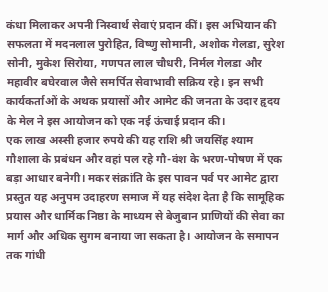कंधा मिलाकर अपनी निस्वार्थ सेवाएं प्रदान कीं। इस अभियान की सफलता में मदनलाल पुरोहित, विष्णु सोमानी, अशोक गेलडा, सुरेश सोनी, मुकेश सिरोया, गणपत लाल चौधरी, निर्मल गेलडा और महावीर बघेरवाल जैसे समर्पित सेवाभावी सक्रिय रहे। इन सभी कार्यकर्ताओं के अथक प्रयासों और आमेट की जनता के उदार हृदय के मेल ने इस आयोजन को एक नई ऊंचाई प्रदान की।
एक लाख अस्सी हजार रुपये की यह राशि श्री जयसिंह श्याम गौशाला के प्रबंधन और वहां पल रहे गौ-वंश के भरण-पोषण में एक बड़ा आधार बनेगी। मकर संक्रांति के इस पावन पर्व पर आमेट द्वारा प्रस्तुत यह अनुपम उदाहरण समाज में यह संदेश देता है कि सामूहिक प्रयास और धार्मिक निष्ठा के माध्यम से बेजुबान प्राणियों की सेवा का मार्ग और अधिक सुगम बनाया जा सकता है। आयोजन के समापन तक गांधी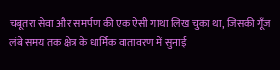चबूतरा सेवा और समर्पण की एक ऐसी गाथा लिख चुका था, जिसकी गूँज लंबे समय तक क्षेत्र के धार्मिक वातावरण में सुनाई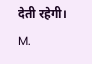देती रहेगी।
M.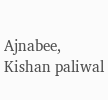Ajnabee, Kishan paliwal